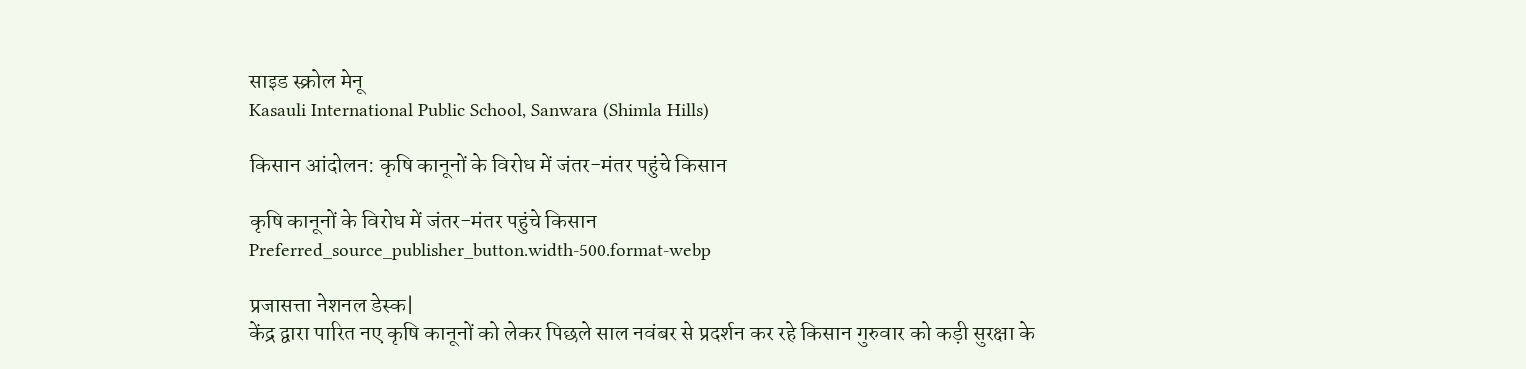साइड स्क्रोल मेनू
Kasauli International Public School, Sanwara (Shimla Hills)

किसान आंदोलन: कृषि कानूनों के विरोध में जंतर-मंतर पहुंचे किसान

कृषि कानूनों के विरोध में जंतर-मंतर पहुंचे किसान
Preferred_source_publisher_button.width-500.format-webp

प्रजासत्ता नेशनल डेस्क|
केंद्र द्वारा पारित नए कृषि कानूनों को लेकर पिछले साल नवंबर से प्रदर्शन कर रहे किसान गुरुवार को कड़ी सुरक्षा के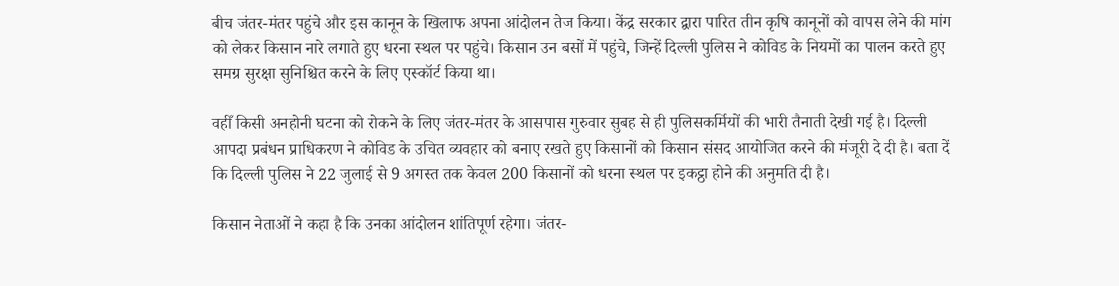बीच जंतर-मंतर पहुंचे और इस कानून के खिलाफ अपना आंदोलन तेज किया। केंद्र सरकार द्वारा पारित तीन कृषि कानूनों को वापस लेने की मांग को लेकर किसान नारे लगाते हुए धरना स्थल पर पहुंचे। किसान उन बसों में पहुंचे, जिन्हें दिल्ली पुलिस ने कोविड के नियमों का पालन करते हुए समग्र सुरक्षा सुनिश्चित करने के लिए एस्कॉर्ट किया था।

वहीँ किसी अनहोनी घटना को रोकने के लिए जंतर-मंतर के आसपास गुरुवार सुबह से ही पुलिसकर्मियों की भारी तैनाती देखी गई है। दिल्ली आपदा प्रबंधन प्राधिकरण ने कोविड के उचित व्यवहार को बनाए रखते हुए किसानों को किसान संसद आयोजित करने की मंजूरी दे दी है। बता दें कि दिल्ली पुलिस ने 22 जुलाई से 9 अगस्त तक केवल 200 किसानों को धरना स्थल पर इकट्ठा होने की अनुमति दी है।

किसान नेताओं ने कहा है कि उनका आंदोलन शांतिपूर्ण रहेगा। जंतर-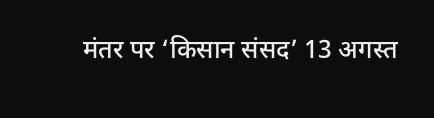मंतर पर ‘किसान संसद’ 13 अगस्त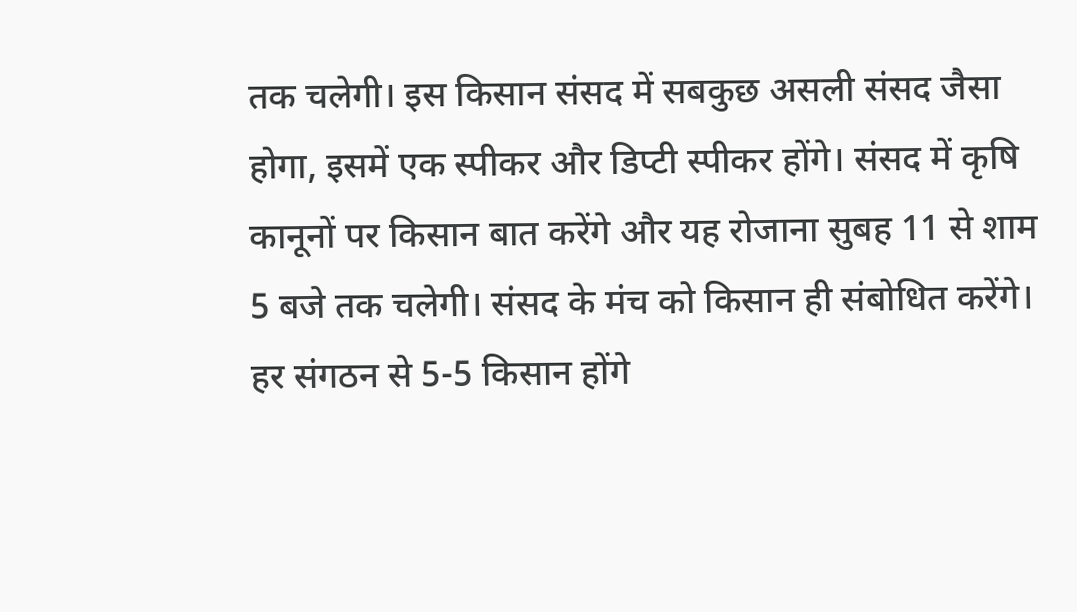तक चलेगी। इस किसान संसद में सबकुछ असली संसद जैसा होगा, इसमें एक स्पीकर और डिप्टी स्पीकर होंगे। संसद में कृषि कानूनों पर किसान बात करेंगे और यह रोजाना सुबह 11 से शाम 5 बजे तक चलेगी। संसद के मंच को किसान ही संबोधित करेंगे। हर संगठन से 5-5 किसान होंगे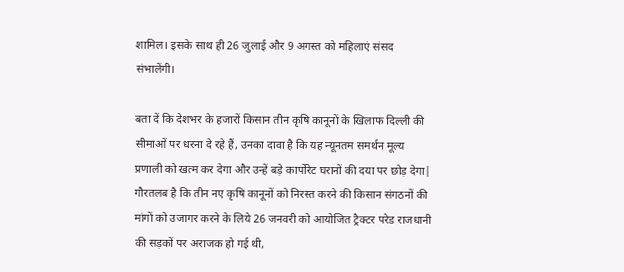शामिल। इसके साथ ही 26 जुलाई और 9 अगस्त को महिलाएं संसद संभालेंगी।

बता दें कि देशभर के हजारों किसान तीन कृषि कानूनों के खिलाफ दिल्ली की सीमाओं पर धरना दे रहे हैं, उनका दावा है कि यह न्यूनतम समर्थन मूल्य प्रणाली को खत्म कर देगा और उन्हें बड़े कार्पोरेट घरानों की दया पर छोड़ देगा| गौरतलब है कि तीन नए कृषि कानूनों को निरस्त करने की किसान संगठनों की मांगों को उजागर करने के लिये 26 जनवरी को आयोजित ट्रैक्टर परेड राजधानी की सड़कों पर अराजक हो गई थी,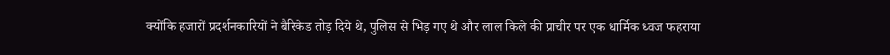क्योंकि हजारों प्रदर्शनकारियों ने बैरिकेड तोड़ दिये थे, पुलिस से भिड़ गए थे और लाल किले की प्राचीर पर एक धार्मिक ध्वज फहराया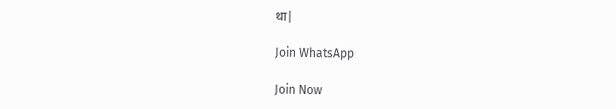था|

Join WhatsApp

Join Now